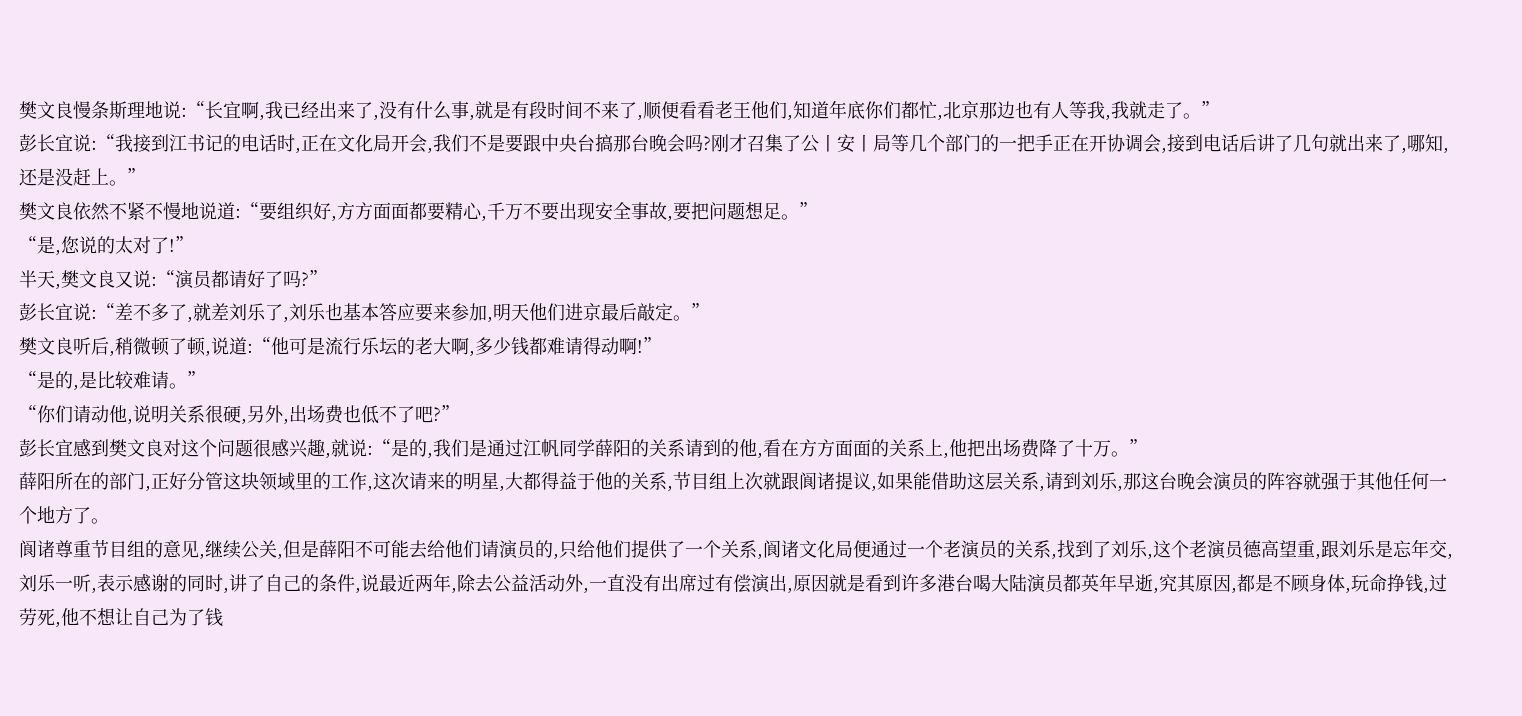樊文良慢条斯理地说:“长宜啊,我已经出来了,没有什么事,就是有段时间不来了,顺便看看老王他们,知道年底你们都忙,北京那边也有人等我,我就走了。”
彭长宜说:“我接到江书记的电话时,正在文化局开会,我们不是要跟中央台搞那台晚会吗?刚才召集了公丨安丨局等几个部门的一把手正在开协调会,接到电话后讲了几句就出来了,哪知,还是没赶上。”
樊文良依然不紧不慢地说道:“要组织好,方方面面都要精心,千万不要出现安全事故,要把问题想足。”
“是,您说的太对了!”
半天,樊文良又说:“演员都请好了吗?”
彭长宜说:“差不多了,就差刘乐了,刘乐也基本答应要来参加,明天他们进京最后敲定。”
樊文良听后,稍微顿了顿,说道:“他可是流行乐坛的老大啊,多少钱都难请得动啊!”
“是的,是比较难请。”
“你们请动他,说明关系很硬,另外,出场费也低不了吧?”
彭长宜感到樊文良对这个问题很感兴趣,就说:“是的,我们是通过江帆同学薛阳的关系请到的他,看在方方面面的关系上,他把出场费降了十万。”
薛阳所在的部门,正好分管这块领域里的工作,这次请来的明星,大都得益于他的关系,节目组上次就跟阆诸提议,如果能借助这层关系,请到刘乐,那这台晚会演员的阵容就强于其他任何一个地方了。
阆诸尊重节目组的意见,继续公关,但是薛阳不可能去给他们请演员的,只给他们提供了一个关系,阆诸文化局便通过一个老演员的关系,找到了刘乐,这个老演员德高望重,跟刘乐是忘年交,刘乐一听,表示感谢的同时,讲了自己的条件,说最近两年,除去公益活动外,一直没有出席过有偿演出,原因就是看到许多港台喝大陆演员都英年早逝,究其原因,都是不顾身体,玩命挣钱,过劳死,他不想让自己为了钱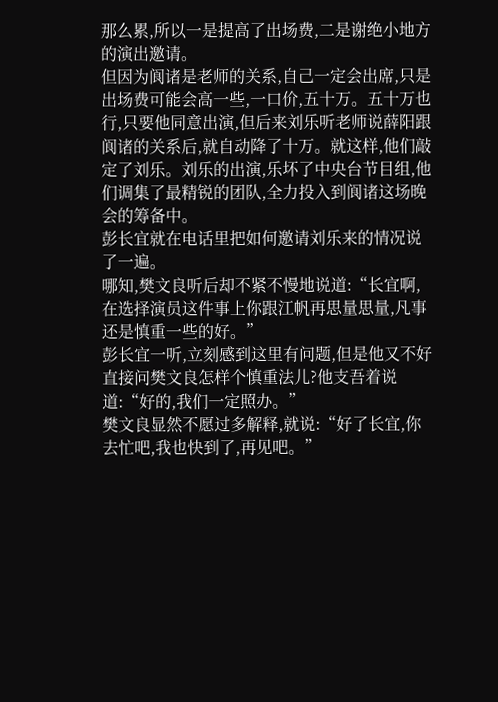那么累,所以一是提高了出场费,二是谢绝小地方的演出邀请。
但因为阆诸是老师的关系,自己一定会出席,只是出场费可能会高一些,一口价,五十万。五十万也行,只要他同意出演,但后来刘乐听老师说薛阳跟阆诸的关系后,就自动降了十万。就这样,他们敲定了刘乐。刘乐的出演,乐坏了中央台节目组,他们调集了最精锐的团队,全力投入到阆诸这场晚会的筹备中。
彭长宜就在电话里把如何邀请刘乐来的情况说了一遍。
哪知,樊文良听后却不紧不慢地说道:“长宜啊,在选择演员这件事上你跟江帆再思量思量,凡事还是慎重一些的好。”
彭长宜一听,立刻感到这里有问题,但是他又不好直接问樊文良怎样个慎重法儿?他支吾着说道:“好的,我们一定照办。”
樊文良显然不愿过多解释,就说:“好了长宜,你去忙吧,我也快到了,再见吧。”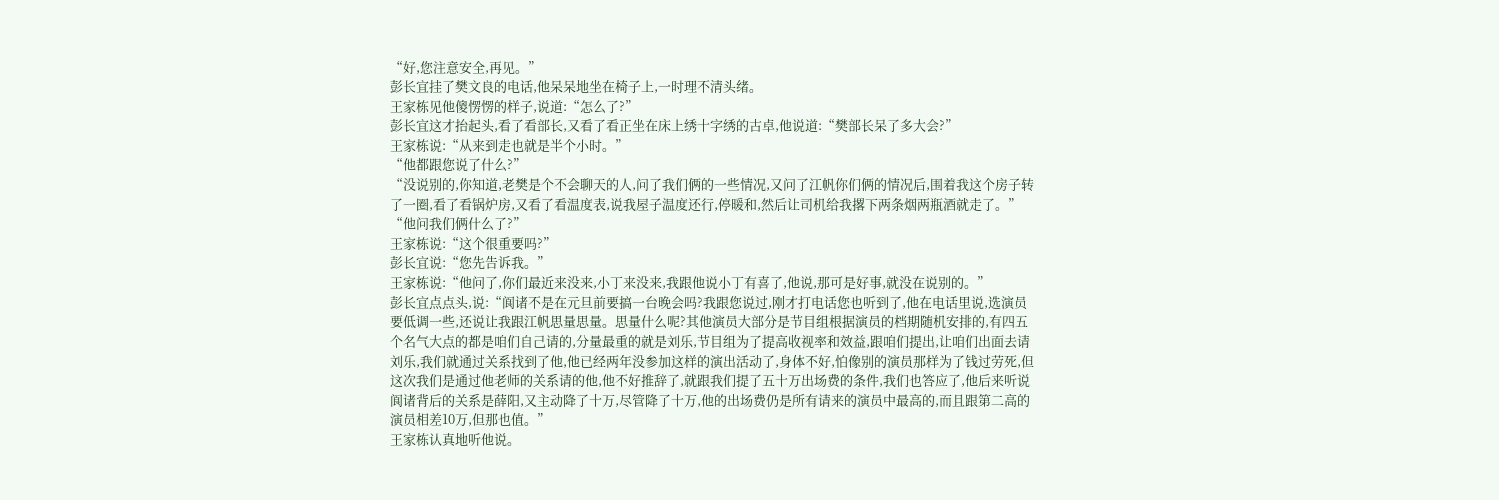“好,您注意安全,再见。”
彭长宜挂了樊文良的电话,他呆呆地坐在椅子上,一时理不清头绪。
王家栋见他傻愣愣的样子,说道:“怎么了?”
彭长宜这才抬起头,看了看部长,又看了看正坐在床上绣十字绣的古卓,他说道:“樊部长呆了多大会?”
王家栋说:“从来到走也就是半个小时。”
“他都跟您说了什么?”
“没说别的,你知道,老樊是个不会聊天的人,问了我们俩的一些情况,又问了江帆你们俩的情况后,围着我这个房子转了一圈,看了看锅炉房,又看了看温度表,说我屋子温度还行,停暖和,然后让司机给我撂下两条烟两瓶酒就走了。”
“他问我们俩什么了?”
王家栋说:“这个很重要吗?”
彭长宜说:“您先告诉我。”
王家栋说:“他问了,你们最近来没来,小丁来没来,我跟他说小丁有喜了,他说,那可是好事,就没在说别的。”
彭长宜点点头,说:“阆诸不是在元旦前要搞一台晚会吗?我跟您说过,刚才打电话您也听到了,他在电话里说,选演员要低调一些,还说让我跟江帆思量思量。思量什么呢?其他演员大部分是节目组根据演员的档期随机安排的,有四五个名气大点的都是咱们自己请的,分量最重的就是刘乐,节目组为了提高收视率和效益,跟咱们提出,让咱们出面去请刘乐,我们就通过关系找到了他,他已经两年没参加这样的演出活动了,身体不好,怕像别的演员那样为了钱过劳死,但这次我们是通过他老师的关系请的他,他不好推辞了,就跟我们提了五十万出场费的条件,我们也答应了,他后来听说阆诸背后的关系是薛阳,又主动降了十万,尽管降了十万,他的出场费仍是所有请来的演员中最高的,而且跟第二高的演员相差10万,但那也值。”
王家栋认真地听他说。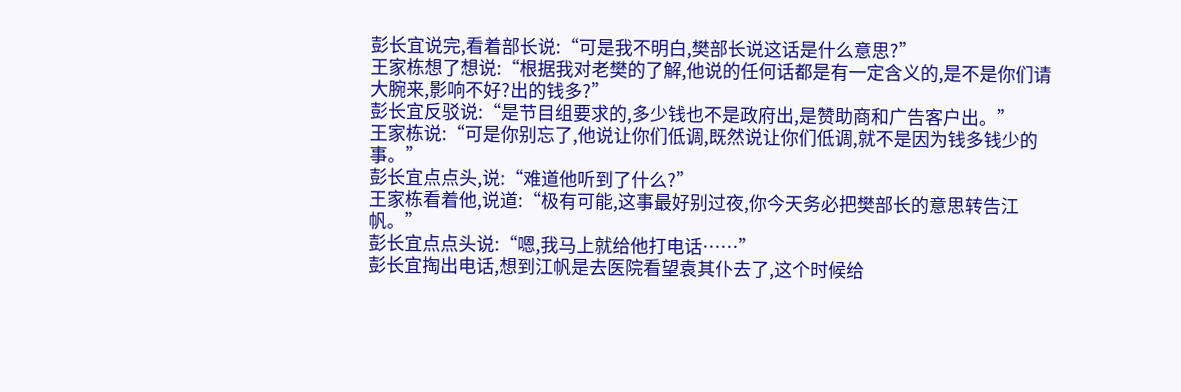彭长宜说完,看着部长说:“可是我不明白,樊部长说这话是什么意思?”
王家栋想了想说:“根据我对老樊的了解,他说的任何话都是有一定含义的,是不是你们请大腕来,影响不好?出的钱多?”
彭长宜反驳说:“是节目组要求的,多少钱也不是政府出,是赞助商和广告客户出。”
王家栋说:“可是你别忘了,他说让你们低调,既然说让你们低调,就不是因为钱多钱少的事。”
彭长宜点点头,说:“难道他听到了什么?”
王家栋看着他,说道:“极有可能,这事最好别过夜,你今天务必把樊部长的意思转告江帆。”
彭长宜点点头说:“嗯,我马上就给他打电话……”
彭长宜掏出电话,想到江帆是去医院看望袁其仆去了,这个时候给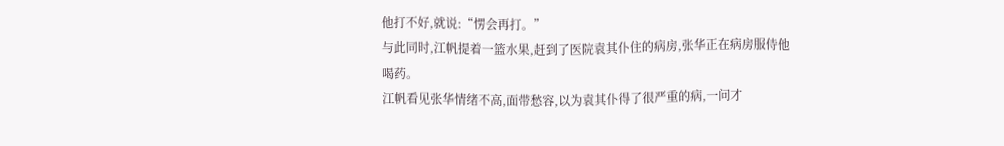他打不好,就说:“愣会再打。”
与此同时,江帆提着一篮水果,赶到了医院袁其仆住的病房,张华正在病房服侍他喝药。
江帆看见张华情绪不高,面带愁容,以为袁其仆得了很严重的病,一问才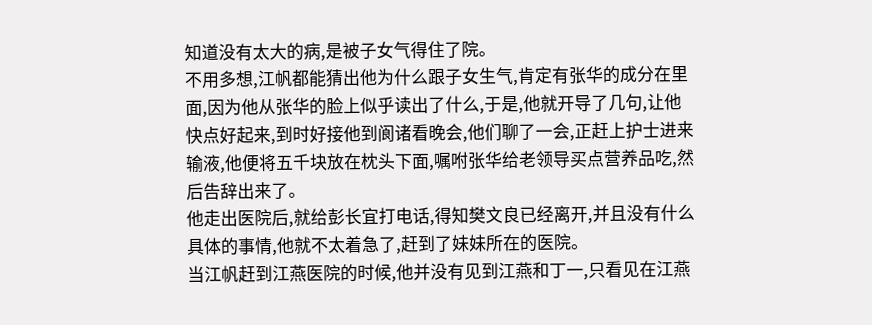知道没有太大的病,是被子女气得住了院。
不用多想,江帆都能猜出他为什么跟子女生气,肯定有张华的成分在里面,因为他从张华的脸上似乎读出了什么,于是,他就开导了几句,让他快点好起来,到时好接他到阆诸看晚会,他们聊了一会,正赶上护士进来输液,他便将五千块放在枕头下面,嘱咐张华给老领导买点营养品吃,然后告辞出来了。
他走出医院后,就给彭长宜打电话,得知樊文良已经离开,并且没有什么具体的事情,他就不太着急了,赶到了妹妹所在的医院。
当江帆赶到江燕医院的时候,他并没有见到江燕和丁一,只看见在江燕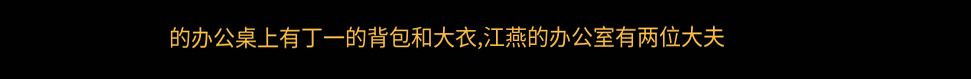的办公桌上有丁一的背包和大衣,江燕的办公室有两位大夫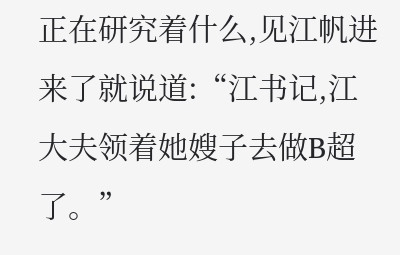正在研究着什么,见江帆进来了就说道:“江书记,江大夫领着她嫂子去做B超了。”